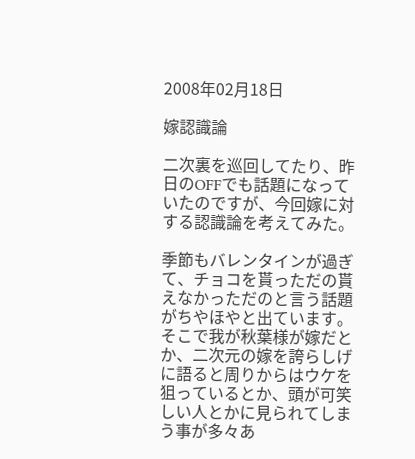2008年02月18日

嫁認識論

二次裏を巡回してたり、昨日のOFFでも話題になっていたのですが、今回嫁に対する認識論を考えてみた。

季節もバレンタインが過ぎて、チョコを貰っただの貰えなかっただのと言う話題がちやほやと出ています。
そこで我が秋葉様が嫁だとか、二次元の嫁を誇らしげに語ると周りからはウケを狙っているとか、頭が可笑しい人とかに見られてしまう事が多々あ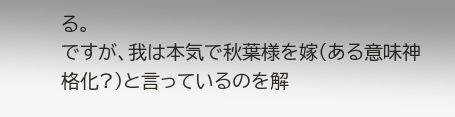る。
ですが、我は本気で秋葉様を嫁(ある意味神格化?)と言っているのを解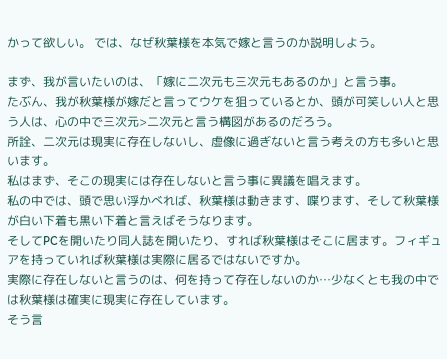かって欲しい。 では、なぜ秋葉様を本気で嫁と言うのか説明しよう。

まず、我が言いたいのは、「嫁に二次元も三次元もあるのか」と言う事。
たぶん、我が秋葉様が嫁だと言ってウケを狙っているとか、頭が可笑しい人と思う人は、心の中で三次元>二次元と言う構図があるのだろう。
所詮、二次元は現実に存在しないし、虚像に過ぎないと言う考えの方も多いと思います。
私はまず、そこの現実には存在しないと言う事に異議を唱えます。
私の中では、頭で思い浮かべれば、秋葉様は動きます、喋ります、そして秋葉様が白い下着も黒い下着と言えばそうなります。
そしてPCを開いたり同人誌を開いたり、すれば秋葉様はそこに居ます。フィギュアを持っていれば秋葉様は実際に居るではないですか。
実際に存在しないと言うのは、何を持って存在しないのか…少なくとも我の中では秋葉様は確実に現実に存在しています。
そう言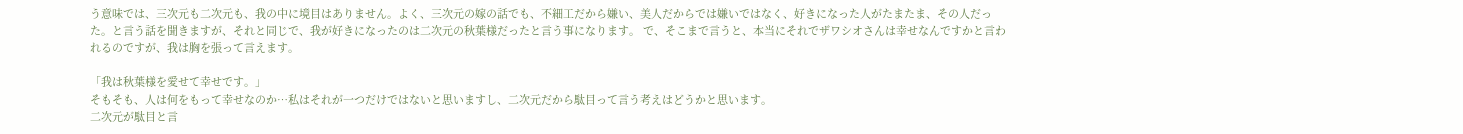う意味では、三次元も二次元も、我の中に境目はありません。よく、三次元の嫁の話でも、不細工だから嫌い、美人だからでは嫌いではなく、好きになった人がたまたま、その人だった。と言う話を聞きますが、それと同じで、我が好きになったのは二次元の秋葉様だったと言う事になります。 で、そこまで言うと、本当にそれでザワシオさんは幸せなんですかと言われるのですが、我は胸を張って言えます。

「我は秋葉様を愛せて幸せです。」
そもそも、人は何をもって幸せなのか…私はそれが一つだけではないと思いますし、二次元だから駄目って言う考えはどうかと思います。
二次元が駄目と言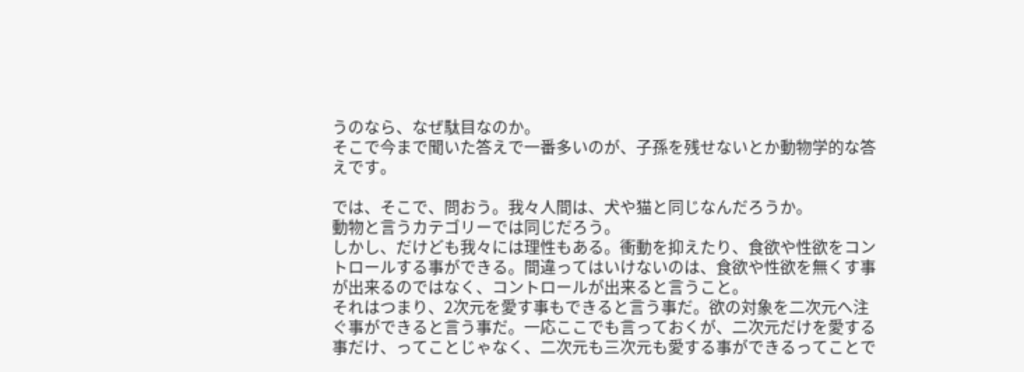うのなら、なぜ駄目なのか。
そこで今まで聞いた答えで一番多いのが、子孫を残せないとか動物学的な答えです。

では、そこで、問おう。我々人間は、犬や猫と同じなんだろうか。
動物と言うカテゴリーでは同じだろう。
しかし、だけども我々には理性もある。衝動を抑えたり、食欲や性欲をコントロールする事ができる。間違ってはいけないのは、食欲や性欲を無くす事が出来るのではなく、コントロールが出来ると言うこと。
それはつまり、2次元を愛す事もできると言う事だ。欲の対象を二次元へ注ぐ事ができると言う事だ。一応ここでも言っておくが、二次元だけを愛する事だけ、ってことじゃなく、二次元も三次元も愛する事ができるってことで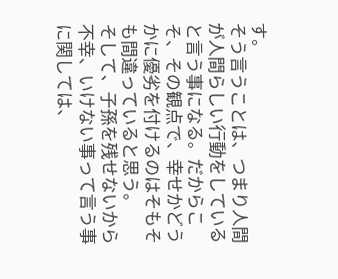す。
そう言うことは、つまり人間が人間らしい行動をしていると言う事になる。だからこそ、その観点で、幸せかどうかに優劣を付けるのはそもそも間違っていると思う。
そして、子孫を残せないから不幸、いけない事って言う事に関しては、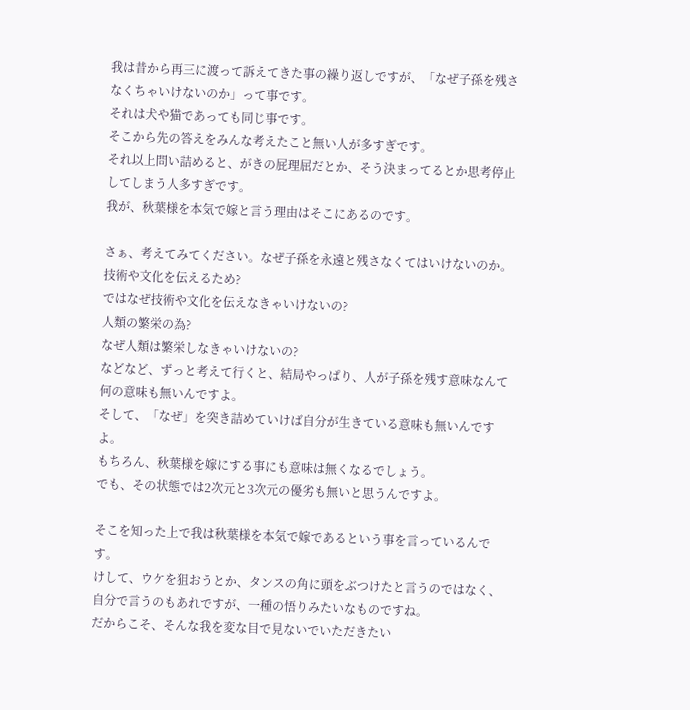我は昔から再三に渡って訴えてきた事の繰り返しですが、「なぜ子孫を残さなくちゃいけないのか」って事です。
それは犬や猫であっても同じ事です。
そこから先の答えをみんな考えたこと無い人が多すぎです。
それ以上問い詰めると、がきの屁理屈だとか、そう決まってるとか思考停止してしまう人多すぎです。
我が、秋葉様を本気で嫁と言う理由はそこにあるのです。

さぁ、考えてみてください。なぜ子孫を永遠と残さなくてはいけないのか。
技術や文化を伝えるため?
ではなぜ技術や文化を伝えなきゃいけないの?
人類の繁栄の為?
なぜ人類は繁栄しなきゃいけないの?
などなど、ずっと考えて行くと、結局やっぱり、人が子孫を残す意味なんて何の意味も無いんですよ。
そして、「なぜ」を突き詰めていけば自分が生きている意味も無いんですよ。
もちろん、秋葉様を嫁にする事にも意味は無くなるでしょう。
でも、その状態では2次元と3次元の優劣も無いと思うんですよ。

そこを知った上で我は秋葉様を本気で嫁であるという事を言っているんです。
けして、ウケを狙おうとか、タンスの角に頭をぶつけたと言うのではなく、自分で言うのもあれですが、一種の悟りみたいなものですね。
だからこそ、そんな我を変な目で見ないでいただきたい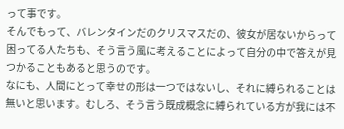って事です。
そんでもって、バレンタインだのクリスマスだの、彼女が居ないからって困ってる人たちも、そう言う風に考えることによって自分の中で答えが見つかることもあると思うのです。
なにも、人間にとって幸せの形は一つではないし、それに縛られることは無いと思います。むしろ、そう言う既成概念に縛られている方が我には不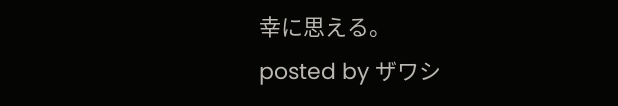幸に思える。
posted by ザワシ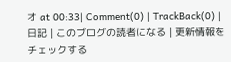オ at 00:33| Comment(0) | TrackBack(0) | 日記 | このブログの読者になる | 更新情報をチェックする